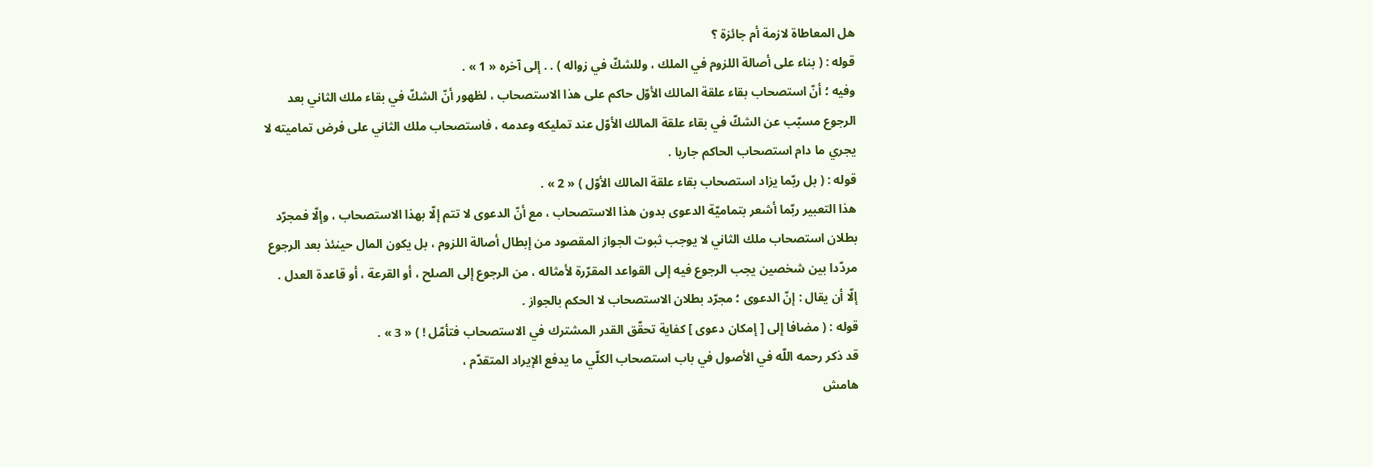هل المعاطاة لازمة أم جائزة ؟
قوله : ( بناء على أصالة اللزوم في الملك ، وللشكّ في زواله ) . . إلى آخره « 1 » .
وفيه ؛ أنّ استصحاب بقاء علقة المالك الأوّل حاكم على هذا الاستصحاب ، لظهور أنّ الشكّ في بقاء ملك الثاني بعد الرجوع مسبّب عن الشكّ في بقاء علقة المالك الأوّل عند تمليكه وعدمه ، فاستصحاب ملك الثاني على فرض تماميته لا يجري ما دام استصحاب الحاكم جاريا .
قوله : ( بل ربّما يزاد استصحاب بقاء علقة المالك الأوّل ) « 2 » .
هذا التعبير ربّما أشعر بتماميّة الدعوى بدون هذا الاستصحاب ، مع أنّ الدعوى لا تتم إلّا بهذا الاستصحاب ، وإلّا فمجرّد بطلان استصحاب ملك الثاني لا يوجب ثبوت الجواز المقصود من إبطال أصالة اللزوم ، بل يكون المال حينئذ بعد الرجوع مردّدا بين شخصين يجب الرجوع فيه إلى القواعد المقرّرة لأمثاله ، من الرجوع إلى الصلح ، أو القرعة ، أو قاعدة العدل .
إلّا أن يقال : إنّ الدعوى ؛ مجرّد بطلان الاستصحاب لا الحكم بالجواز .
قوله : ( مضافا إلى [ إمكان دعوى ] كفاية تحقّق القدر المشترك في الاستصحاب فتأمّل ! ) « 3 » .
قد ذكر رحمه اللّه في الأصول في باب استصحاب الكلّي ما يدفع الإيراد المتقدّم ،
هامش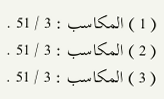( 1 ) المكاسب : 3 / 51 .
( 2 ) المكاسب : 3 / 51 .
( 3 ) المكاسب : 3 / 51 .